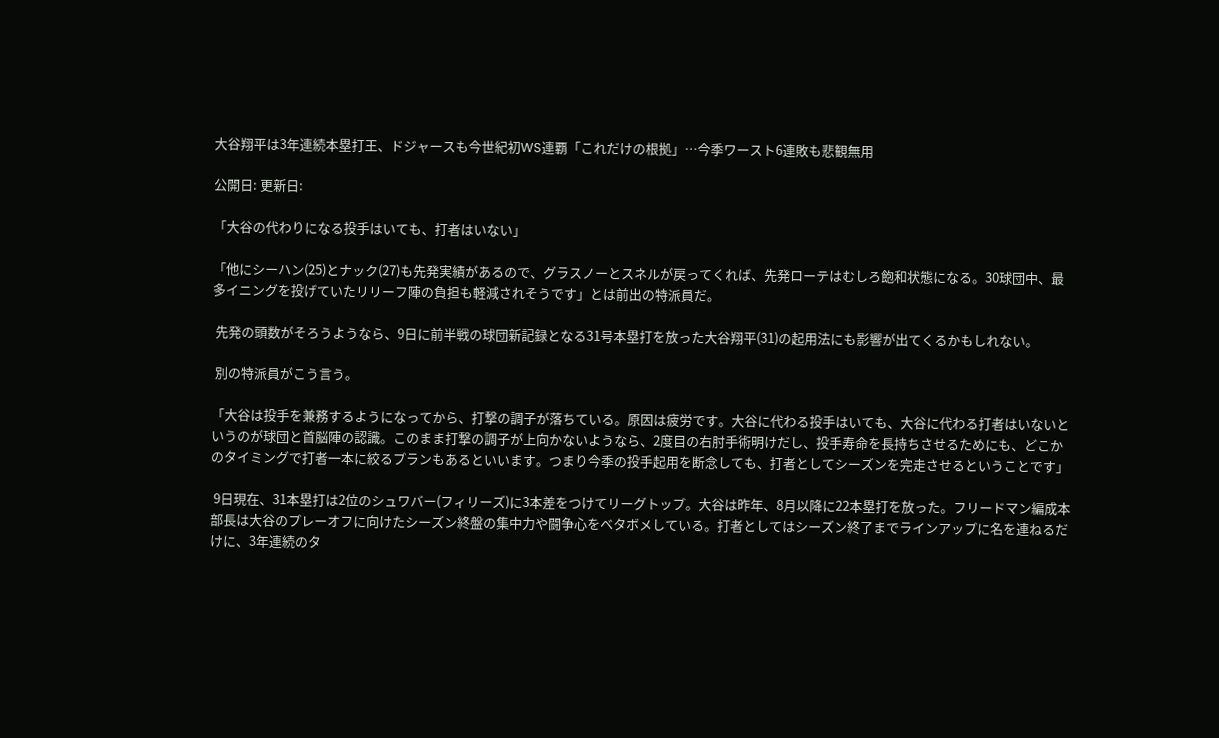大谷翔平は3年連続本塁打王、ドジャースも今世紀初WS連覇「これだけの根拠」…今季ワースト6連敗も悲観無用

公開日: 更新日:

「大谷の代わりになる投手はいても、打者はいない」

「他にシーハン(25)とナック(27)も先発実績があるので、グラスノーとスネルが戻ってくれば、先発ローテはむしろ飽和状態になる。30球団中、最多イニングを投げていたリリーフ陣の負担も軽減されそうです」とは前出の特派員だ。

 先発の頭数がそろうようなら、9日に前半戦の球団新記録となる31号本塁打を放った大谷翔平(31)の起用法にも影響が出てくるかもしれない。

 別の特派員がこう言う。

「大谷は投手を兼務するようになってから、打撃の調子が落ちている。原因は疲労です。大谷に代わる投手はいても、大谷に代わる打者はいないというのが球団と首脳陣の認識。このまま打撃の調子が上向かないようなら、2度目の右肘手術明けだし、投手寿命を長持ちさせるためにも、どこかのタイミングで打者一本に絞るプランもあるといいます。つまり今季の投手起用を断念しても、打者としてシーズンを完走させるということです」

 9日現在、31本塁打は2位のシュワバー(フィリーズ)に3本差をつけてリーグトップ。大谷は昨年、8月以降に22本塁打を放った。フリードマン編成本部長は大谷のプレーオフに向けたシーズン終盤の集中力や闘争心をベタボメしている。打者としてはシーズン終了までラインアップに名を連ねるだけに、3年連続のタ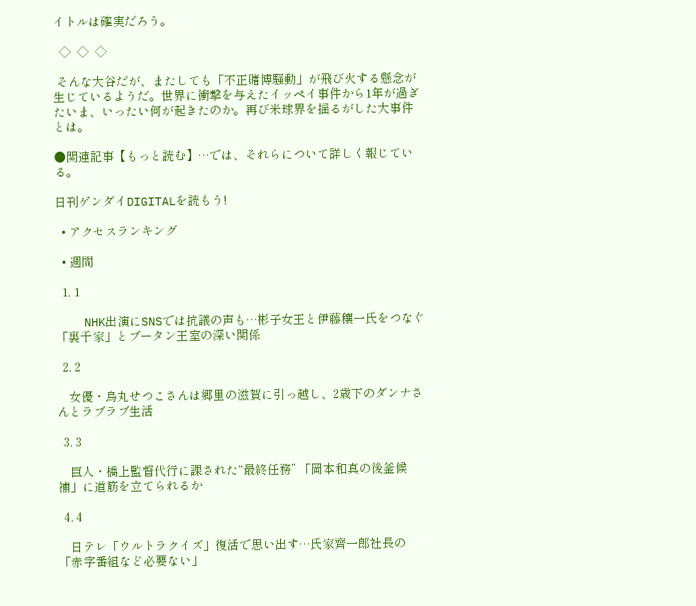イトルは確実だろう。

  ◇  ◇  ◇

 そんな大谷だが、またしても「不正賭博騒動」が飛び火する懸念が生じているようだ。世界に衝撃を与えたイッペイ事件から1年が過ぎたいま、いったい何が起きたのか。再び米球界を揺るがした大事件とは。

●関連記事【もっと読む】…では、それらについて詳しく報じている。

日刊ゲンダイDIGITALを読もう!

  • アクセスランキング

  • 週間

  1. 1

    NHK出演にSNSでは抗議の声も…彬子女王と伊藤穰一氏をつなぐ「裏千家」とブータン王室の深い関係

  2. 2

    女優・烏丸せつこさんは郷里の滋賀に引っ越し、2歳下のダンナさんとラブラブ生活

  3. 3

    巨人・橋上監督代行に課された“最終任務” 「岡本和真の後釜候補」に道筋を立てられるか

  4. 4

    日テレ「ウルトラクイズ」復活で思い出す…氏家齊一郎社長の「赤字番組など必要ない」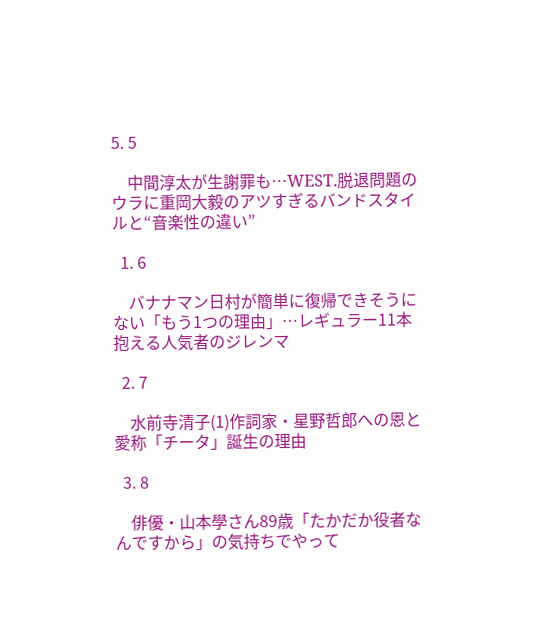5. 5

    中間淳太が生謝罪も…WEST.脱退問題のウラに重岡大毅のアツすぎるバンドスタイルと“音楽性の違い”

  1. 6

    バナナマン日村が簡単に復帰できそうにない「もう1つの理由」…レギュラー11本抱える人気者のジレンマ

  2. 7

    水前寺清子(1)作詞家・星野哲郎への恩と愛称「チータ」誕生の理由

  3. 8

    俳優・山本學さん89歳「たかだか役者なんですから」の気持ちでやって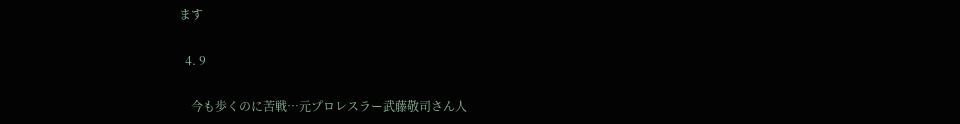ます

  4. 9

    今も歩くのに苦戦…元プロレスラー武藤敬司さん人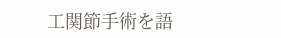工関節手術を語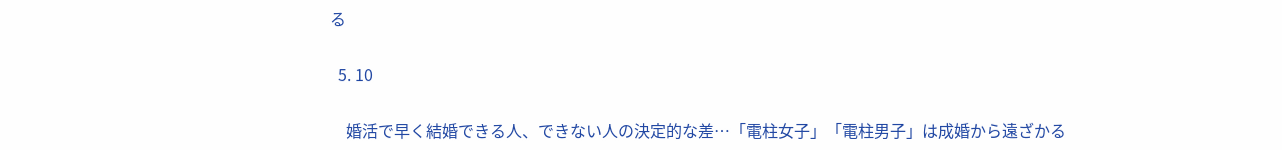る

  5. 10

    婚活で早く結婚できる人、できない人の決定的な差…「電柱女子」「電柱男子」は成婚から遠ざかる